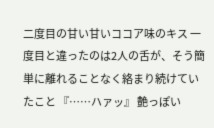二度目の甘い甘いココア味のキス 一度目と違ったのは2人の舌が、そう簡単に離れることなく絡まり続けていたこと 『……ハァッ』 艶っぽい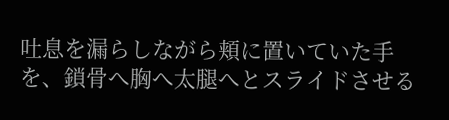吐息を漏らしながら頬に置いていた手を、鎖骨へ胸へ太腿へとスライドさせる